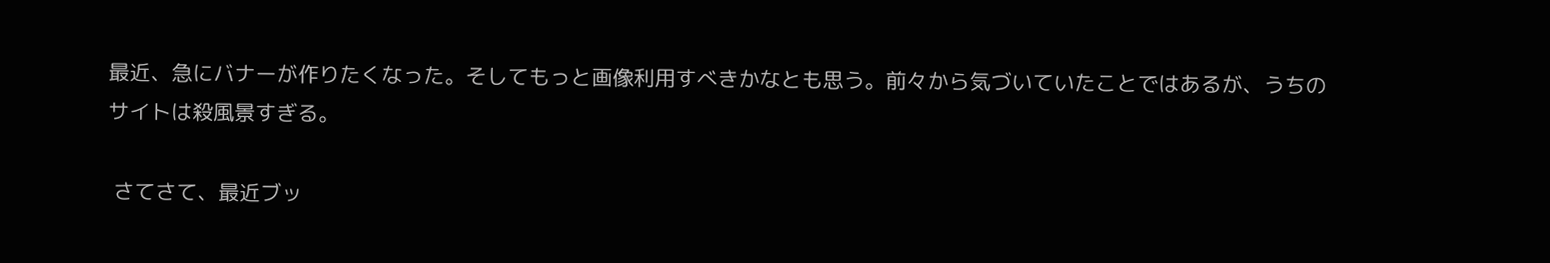最近、急にバナーが作りたくなった。そしてもっと画像利用すべきかなとも思う。前々から気づいていたことではあるが、うちのサイトは殺風景すぎる。

 さてさて、最近ブッ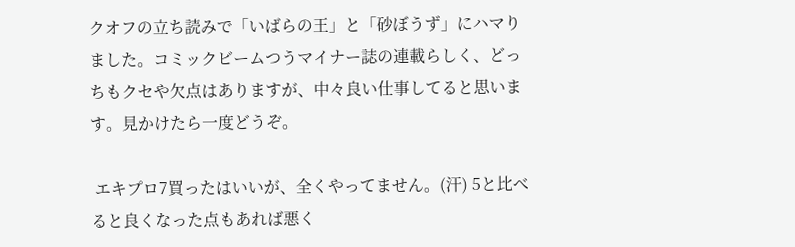クオフの立ち読みで「いばらの王」と「砂ぼうず」にハマりました。コミックビームつうマイナー誌の連載らしく、どっちもクセや欠点はありますが、中々良い仕事してると思います。見かけたら一度どうぞ。

 エキプロ7買ったはいいが、全くやってません。(汗) 5と比べると良くなった点もあれば悪く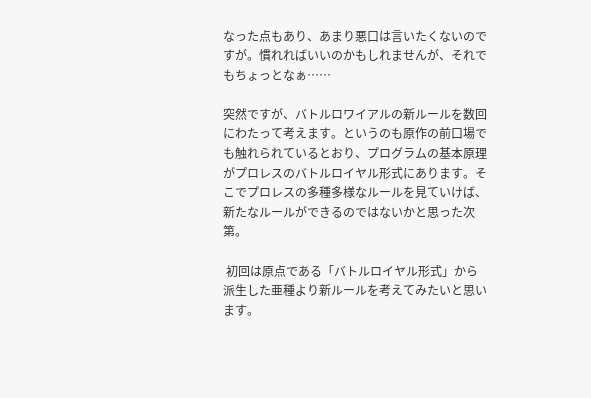なった点もあり、あまり悪口は言いたくないのですが。慣れればいいのかもしれませんが、それでもちょっとなぁ……

突然ですが、バトルロワイアルの新ルールを数回にわたって考えます。というのも原作の前口場でも触れられているとおり、プログラムの基本原理がプロレスのバトルロイヤル形式にあります。そこでプロレスの多種多様なルールを見ていけば、新たなルールができるのではないかと思った次第。

 初回は原点である「バトルロイヤル形式」から派生した亜種より新ルールを考えてみたいと思います。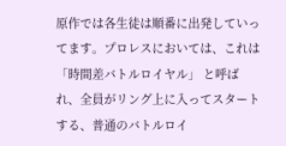原作では各生徒は順番に出発していってます。プロレスにおいては、これは 「時間差バトルロイヤル」 と呼ばれ、全員がリング上に入ってスタートする、普通のバトルロイ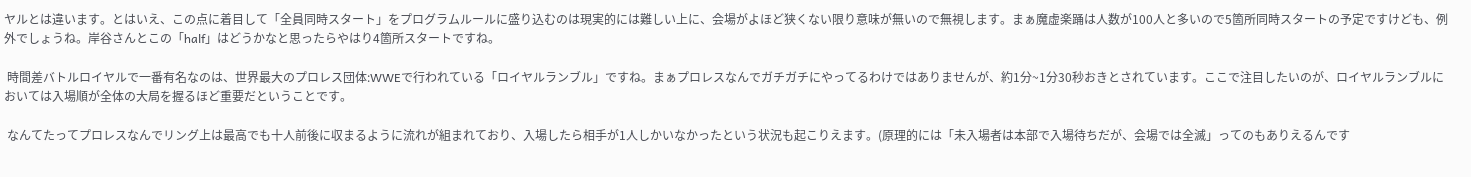ヤルとは違います。とはいえ、この点に着目して「全員同時スタート」をプログラムルールに盛り込むのは現実的には難しい上に、会場がよほど狭くない限り意味が無いので無視します。まぁ魔虚楽踊は人数が100人と多いので5箇所同時スタートの予定ですけども、例外でしょうね。岸谷さんとこの「half」はどうかなと思ったらやはり4箇所スタートですね。

 時間差バトルロイヤルで一番有名なのは、世界最大のプロレス団体:WWEで行われている「ロイヤルランブル」ですね。まぁプロレスなんでガチガチにやってるわけではありませんが、約1分~1分30秒おきとされています。ここで注目したいのが、ロイヤルランブルにおいては入場順が全体の大局を握るほど重要だということです。

 なんてたってプロレスなんでリング上は最高でも十人前後に収まるように流れが組まれており、入場したら相手が1人しかいなかったという状況も起こりえます。(原理的には「未入場者は本部で入場待ちだが、会場では全滅」ってのもありえるんです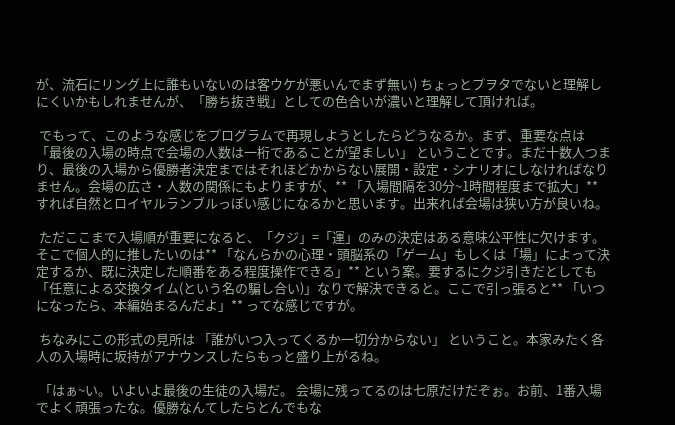が、流石にリング上に誰もいないのは客ウケが悪いんでまず無い) ちょっとプヲタでないと理解しにくいかもしれませんが、「勝ち抜き戦」としての色合いが濃いと理解して頂ければ。

 でもって、このような感じをプログラムで再現しようとしたらどうなるか。まず、重要な点は 「最後の入場の時点で会場の人数は一桁であることが望ましい」 ということです。まだ十数人つまり、最後の入場から優勝者決定まではそれほどかからない展開・設定・シナリオにしなければなりません。会場の広さ・人数の関係にもよりますが、** 「入場間隔を30分~1時間程度まで拡大」** すれば自然とロイヤルランブルっぽい感じになるかと思います。出来れば会場は狭い方が良いね。

 ただここまで入場順が重要になると、「クジ」=「運」のみの決定はある意味公平性に欠けます。 そこで個人的に推したいのは** 「なんらかの心理・頭脳系の「ゲーム」もしくは「場」によって決定するか、既に決定した順番をある程度操作できる」** という案。要するにクジ引きだとしても「任意による交換タイム(という名の騙し合い)」なりで解決できると。ここで引っ張ると** 「いつになったら、本編始まるんだよ」** ってな感じですが。

 ちなみにこの形式の見所は 「誰がいつ入ってくるか一切分からない」 ということ。本家みたく各人の入場時に坂持がアナウンスしたらもっと盛り上がるね。

 「はぁ~い。いよいよ最後の生徒の入場だ。 会場に残ってるのは七原だけだぞぉ。お前、1番入場でよく頑張ったな。優勝なんてしたらとんでもな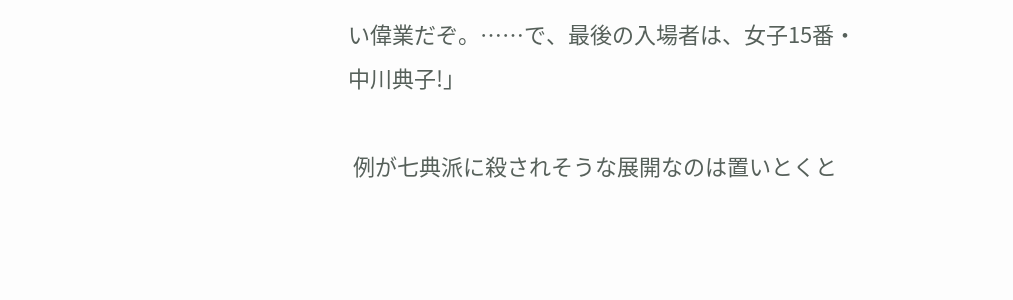い偉業だぞ。……で、最後の入場者は、女子15番・中川典子!」

 例が七典派に殺されそうな展開なのは置いとくと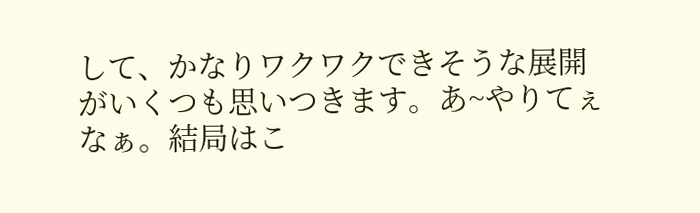して、かなりワクワクできそうな展開がいくつも思いつきます。あ~やりてぇなぁ。結局はこ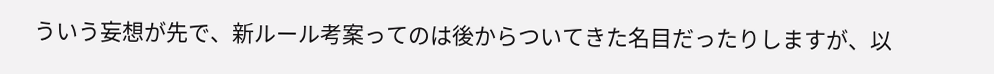ういう妄想が先で、新ルール考案ってのは後からついてきた名目だったりしますが、以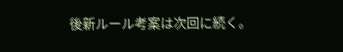後新ルール考案は次回に続く。